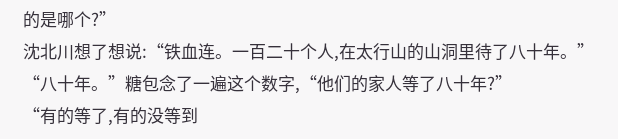的是哪个?”
沈北川想了想说:“铁血连。一百二十个人,在太行山的山洞里待了八十年。”
“八十年。”糖包念了一遍这个数字,“他们的家人等了八十年?”
“有的等了,有的没等到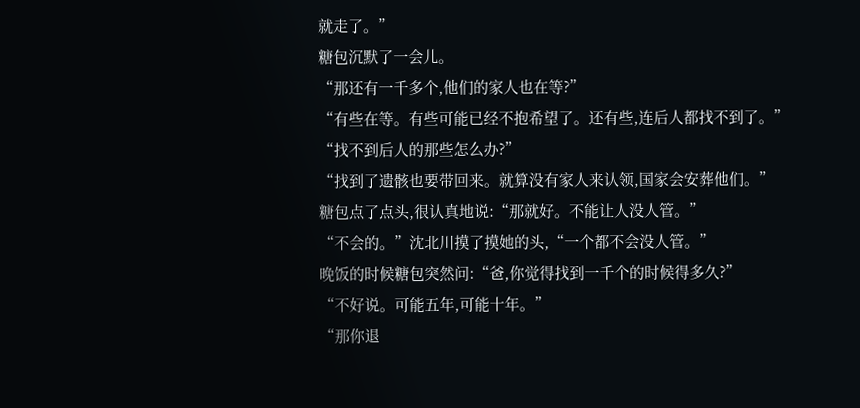就走了。”
糖包沉默了一会儿。
“那还有一千多个,他们的家人也在等?”
“有些在等。有些可能已经不抱希望了。还有些,连后人都找不到了。”
“找不到后人的那些怎么办?”
“找到了遗骸也要带回来。就算没有家人来认领,国家会安葬他们。”
糖包点了点头,很认真地说:“那就好。不能让人没人管。”
“不会的。”沈北川摸了摸她的头,“一个都不会没人管。”
晚饭的时候糖包突然问:“爸,你觉得找到一千个的时候得多久?”
“不好说。可能五年,可能十年。”
“那你退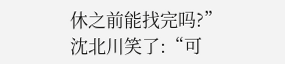休之前能找完吗?”
沈北川笑了:“可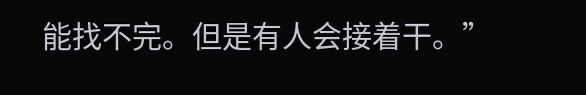能找不完。但是有人会接着干。”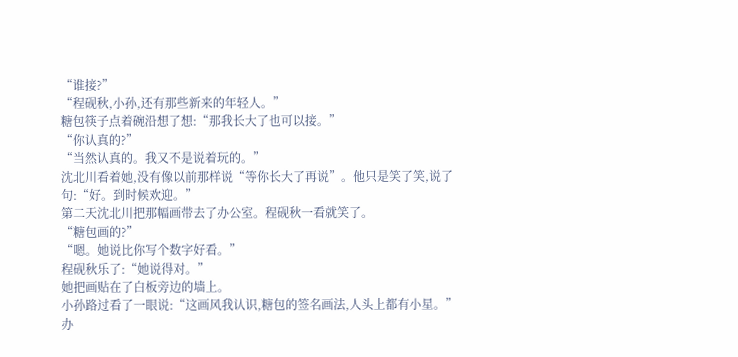“谁接?”
“程砚秋,小孙,还有那些新来的年轻人。”
糖包筷子点着碗沿想了想:“那我长大了也可以接。”
“你认真的?”
“当然认真的。我又不是说着玩的。”
沈北川看着她,没有像以前那样说“等你长大了再说”。他只是笑了笑,说了句:“好。到时候欢迎。”
第二天沈北川把那幅画带去了办公室。程砚秋一看就笑了。
“糖包画的?”
“嗯。她说比你写个数字好看。”
程砚秋乐了:“她说得对。”
她把画贴在了白板旁边的墙上。
小孙路过看了一眼说:“这画风我认识,糖包的签名画法,人头上都有小星。”
办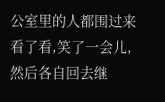公室里的人都围过来看了看,笑了一会儿,然后各自回去继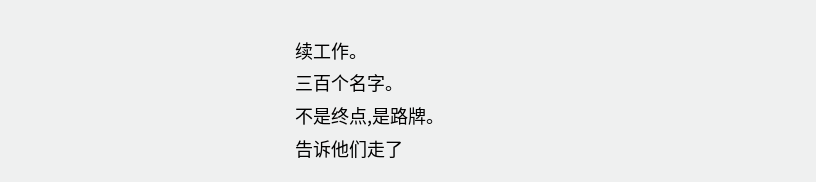续工作。
三百个名字。
不是终点,是路牌。
告诉他们走了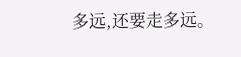多远,还要走多远。